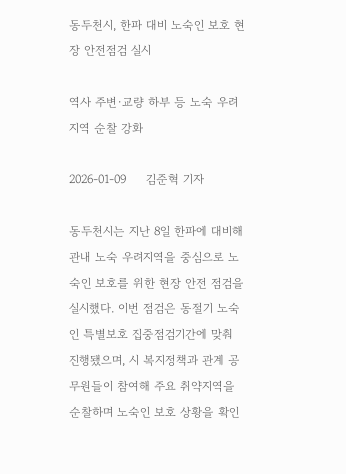동두천시, 한파 대비 노숙인 보호 현장 안전점검 실시

역사 주변·교량 하부 등 노숙 우려지역 순찰 강화

2026-01-09     김준혁 기자

동두천시는 지난 8일 한파에 대비해 관내 노숙 우려지역을 중심으로 노숙인 보호를 위한 현장 안전 점검을 실시했다. 이번 점검은 동절기 노숙인 특별보호 집중점검기간에 맞춰 진행됐으며, 시 복지정책과 관계 공무원들이 참여해 주요 취약지역을 순찰하며 노숙인 보호 상황을 확인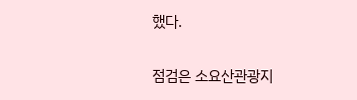했다.

점검은 소요산관광지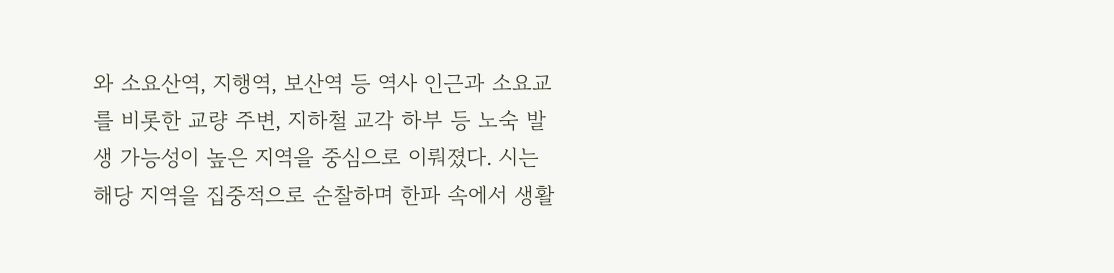와 소요산역, 지행역, 보산역 등 역사 인근과 소요교를 비롯한 교량 주변, 지하철 교각 하부 등 노숙 발생 가능성이 높은 지역을 중심으로 이뤄졌다. 시는 해당 지역을 집중적으로 순찰하며 한파 속에서 생활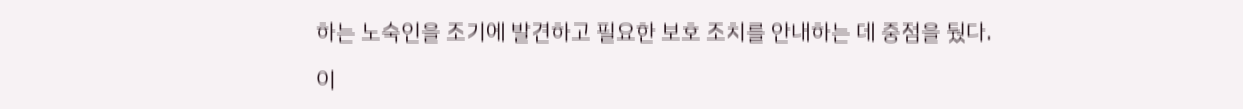하는 노숙인을 조기에 발견하고 필요한 보호 조치를 안내하는 데 중점을 뒀다.

이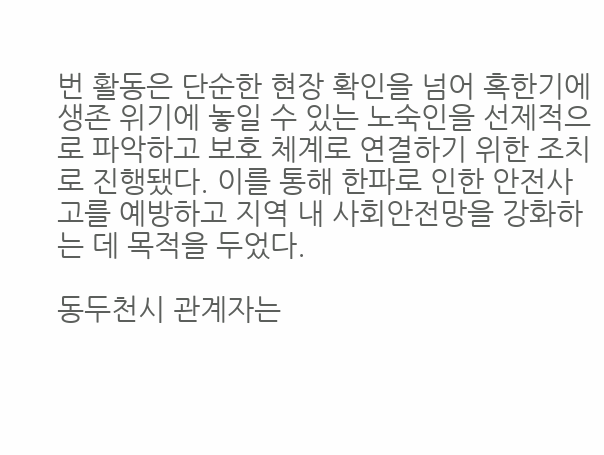번 활동은 단순한 현장 확인을 넘어 혹한기에 생존 위기에 놓일 수 있는 노숙인을 선제적으로 파악하고 보호 체계로 연결하기 위한 조치로 진행됐다. 이를 통해 한파로 인한 안전사고를 예방하고 지역 내 사회안전망을 강화하는 데 목적을 두었다.

동두천시 관계자는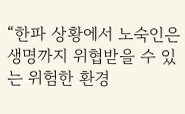“한파 상황에서 노숙인은 생명까지 위협받을 수 있는 위험한 환경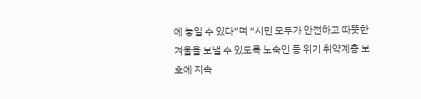에 놓일 수 있다”며 “시민 모두가 안전하고 따뜻한 겨울을 보낼 수 있도록 노숙인 등 위기 취약계층 보호에 지속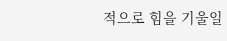적으로 힘을 기울일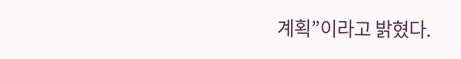계획”이라고 밝혔다.